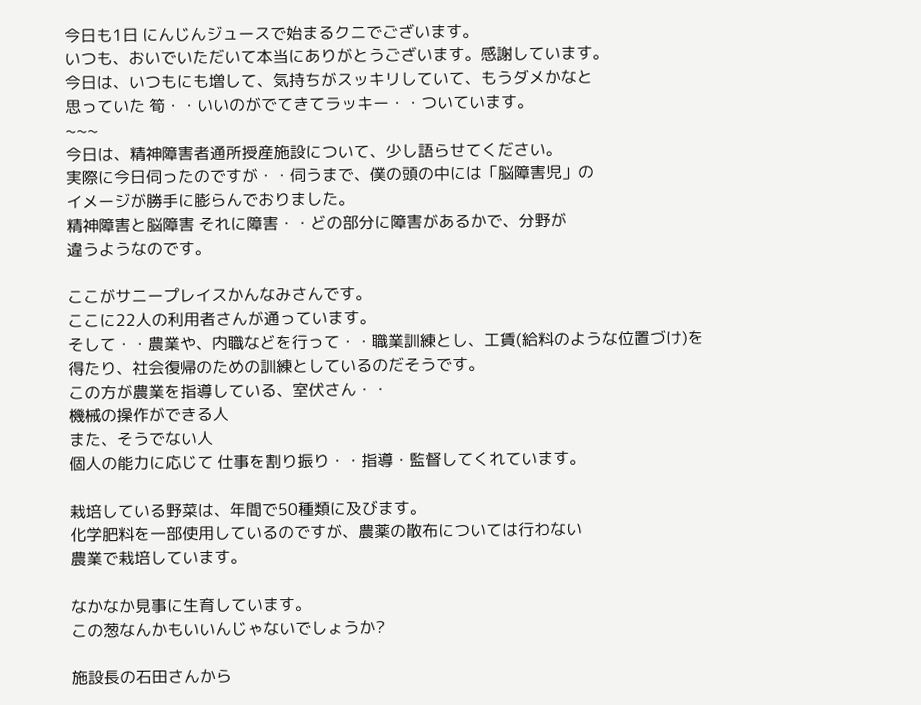今日も1日 にんじんジュースで始まるクニでございます。
いつも、おいでいただいて本当にありがとうございます。感謝しています。
今日は、いつもにも増して、気持ちがスッキリしていて、もうダメかなと
思っていた 筍・・いいのがでてきてラッキー・・ついています。
~~~
今日は、精神障害者通所授産施設について、少し語らせてください。
実際に今日伺ったのですが・・伺うまで、僕の頭の中には「脳障害児」の
イメージが勝手に膨らんでおりました。
精神障害と脳障害 それに障害・・どの部分に障害があるかで、分野が
違うようなのです。

ここがサニープレイスかんなみさんです。
ここに22人の利用者さんが通っています。
そして・・農業や、内職などを行って・・職業訓練とし、工賃(給料のような位置づけ)を
得たり、社会復帰のための訓練としているのだそうです。
この方が農業を指導している、室伏さん・・
機械の操作ができる人
また、そうでない人
個人の能力に応じて 仕事を割り振り・・指導・監督してくれています。

栽培している野菜は、年間で50種類に及びます。
化学肥料を一部使用しているのですが、農薬の散布については行わない
農業で栽培しています。

なかなか見事に生育しています。
この葱なんかもいいんじゃないでしょうか?

施設長の石田さんから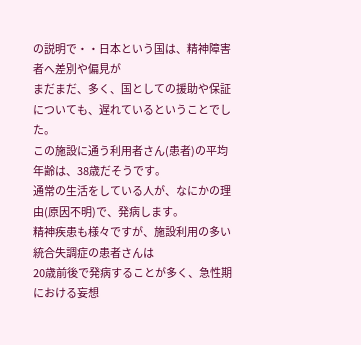の説明で・・日本という国は、精神障害者へ差別や偏見が
まだまだ、多く、国としての援助や保証についても、遅れているということでした。
この施設に通う利用者さん(患者)の平均年齢は、38歳だそうです。
通常の生活をしている人が、なにかの理由(原因不明)で、発病します。
精神疾患も様々ですが、施設利用の多い統合失調症の患者さんは
20歳前後で発病することが多く、急性期における妄想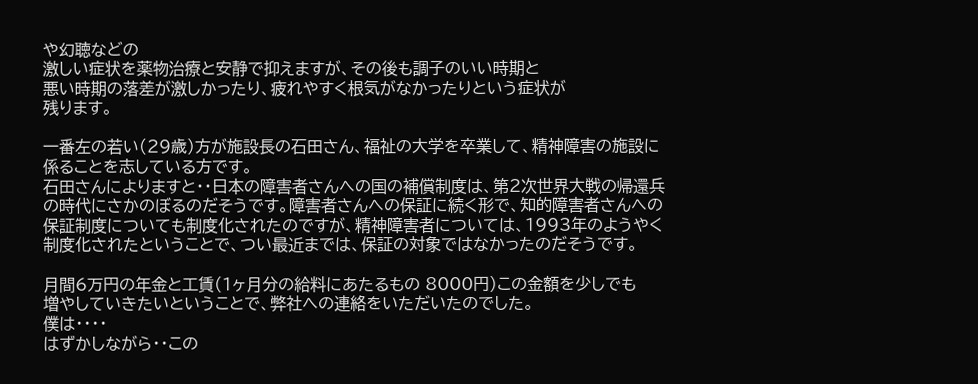や幻聴などの
激しい症状を薬物治療と安静で抑えますが、その後も調子のいい時期と
悪い時期の落差が激しかったり、疲れやすく根気がなかったりという症状が
残ります。

一番左の若い(29歳)方が施設長の石田さん、福祉の大学を卒業して、精神障害の施設に
係ることを志している方です。
石田さんによりますと・・日本の障害者さんへの国の補償制度は、第2次世界大戦の帰還兵
の時代にさかのぼるのだそうです。障害者さんへの保証に続く形で、知的障害者さんへの
保証制度についても制度化されたのですが、精神障害者については、1993年のようやく
制度化されたということで、つい最近までは、保証の対象ではなかったのだそうです。

月間6万円の年金と工賃(1ヶ月分の給料にあたるもの 8000円)この金額を少しでも
増やしていきたいということで、弊社への連絡をいただいたのでした。
僕は・・・・
はずかしながら・・この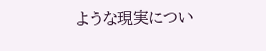ような現実につい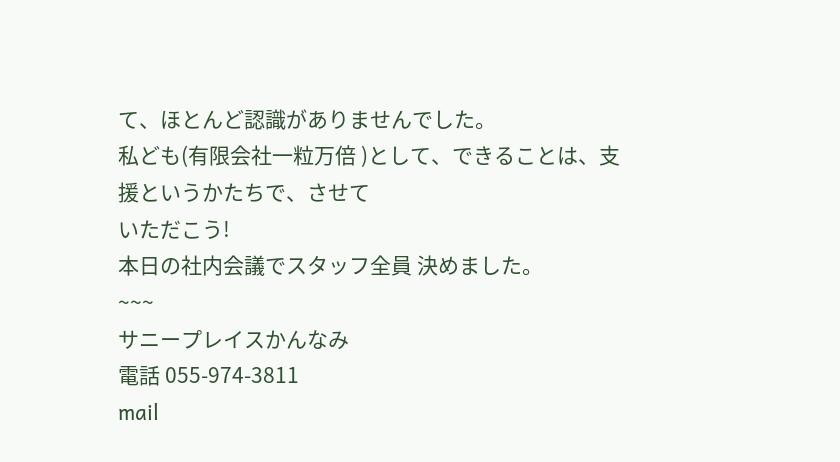て、ほとんど認識がありませんでした。
私ども(有限会社一粒万倍 )として、できることは、支援というかたちで、させて
いただこう!
本日の社内会議でスタッフ全員 決めました。
~~~
サニープレイスかんなみ
電話 055-974-3811
mail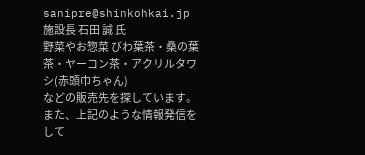sanipre@shinkohkai.jp
施設長 石田 誠 氏
野菜やお惣菜 びわ葉茶・桑の葉茶・ヤーコン茶・アクリルタワシ(赤頭巾ちゃん)
などの販売先を探しています。また、上記のような情報発信をして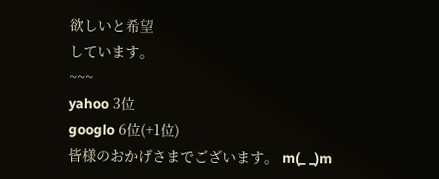欲しいと希望
しています。
~~~
yahoo 3位
googlo 6位(+1位)
皆様のおかげさまでございます。 m(_ _)m